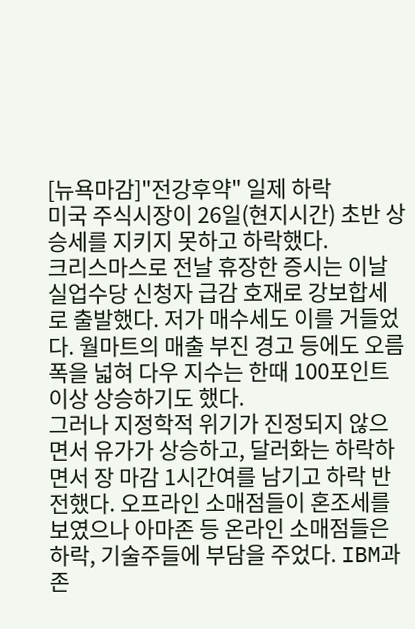[뉴욕마감]"전강후약" 일제 하락
미국 주식시장이 26일(현지시간) 초반 상승세를 지키지 못하고 하락했다.
크리스마스로 전날 휴장한 증시는 이날 실업수당 신청자 급감 호재로 강보합세로 출발했다. 저가 매수세도 이를 거들었다. 월마트의 매출 부진 경고 등에도 오름폭을 넓혀 다우 지수는 한때 100포인트 이상 상승하기도 했다.
그러나 지정학적 위기가 진정되지 않으면서 유가가 상승하고, 달러화는 하락하면서 장 마감 1시간여를 남기고 하락 반전했다. 오프라인 소매점들이 혼조세를 보였으나 아마존 등 온라인 소매점들은 하락, 기술주들에 부담을 주었다. IBM과 존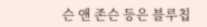슨 앤 존슨 등은 블루칩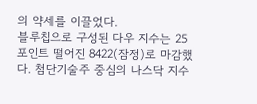의 약세를 이끌었다.
블루칩으로 구성된 다우 지수는 25포인트 떨어진 8422(잠정)로 마감했다. 첨단기술주 중심의 나스닥 지수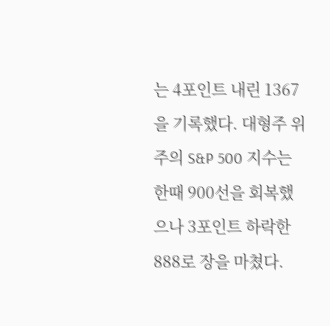는 4포인트 내린 1367을 기록했다. 대형주 위주의 S&P 500 지수는 한때 900선을 회복했으나 3포인트 하락한 888로 장을 마쳤다.